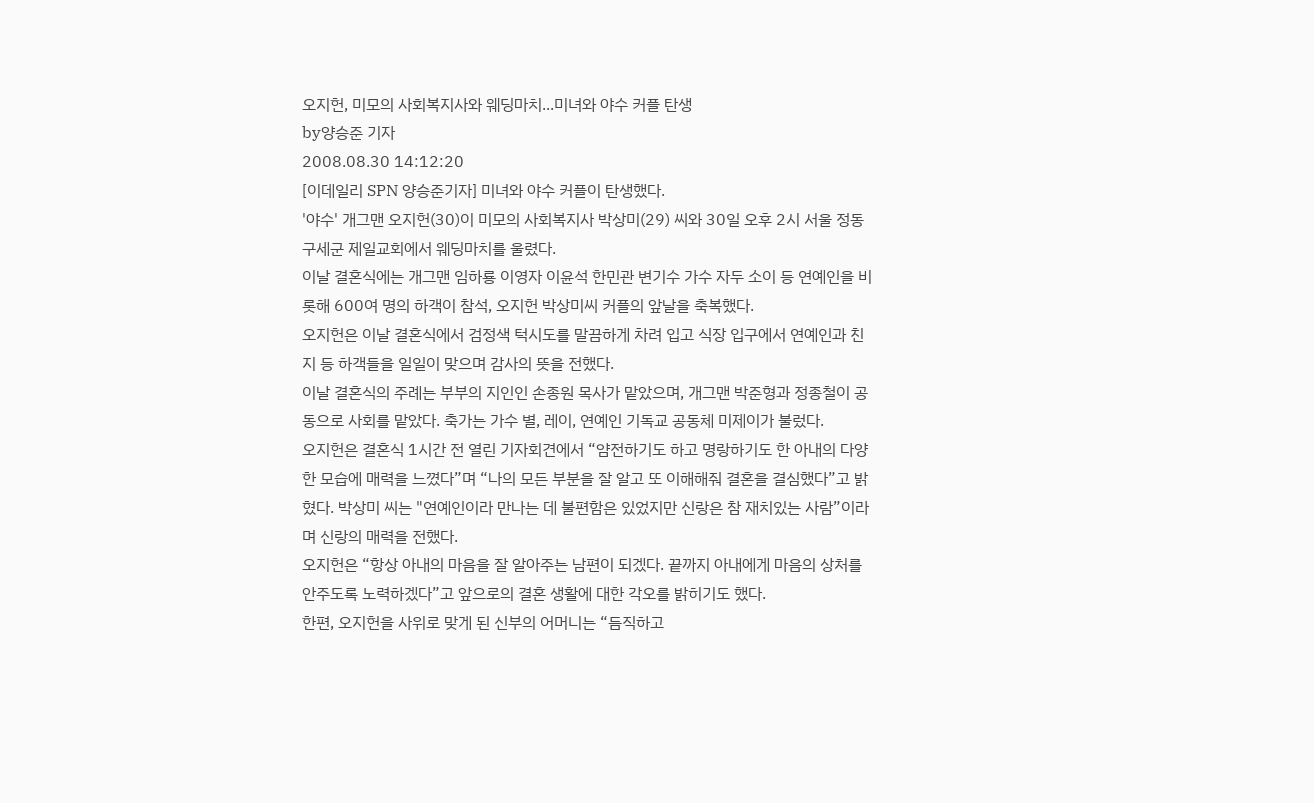오지헌, 미모의 사회복지사와 웨딩마치...미녀와 야수 커플 탄생
by양승준 기자
2008.08.30 14:12:20
[이데일리 SPN 양승준기자] 미녀와 야수 커플이 탄생했다.
'야수' 개그맨 오지헌(30)이 미모의 사회복지사 박상미(29) 씨와 30일 오후 2시 서울 정동 구세군 제일교회에서 웨딩마치를 울렸다.
이날 결혼식에는 개그맨 임하룡 이영자 이윤석 한민관 변기수 가수 자두 소이 등 연예인을 비롯해 600여 명의 하객이 참석, 오지헌 박상미씨 커플의 앞날을 축복했다.
오지헌은 이날 결혼식에서 검정색 턱시도를 말끔하게 차려 입고 식장 입구에서 연예인과 친지 등 하객들을 일일이 맞으며 감사의 뜻을 전했다.
이날 결혼식의 주례는 부부의 지인인 손종원 목사가 맡았으며, 개그맨 박준형과 정종철이 공동으로 사회를 맡았다. 축가는 가수 별, 레이, 연예인 기독교 공동체 미제이가 불렀다.
오지헌은 결혼식 1시간 전 열린 기자회견에서 “얌전하기도 하고 명랑하기도 한 아내의 다양한 모습에 매력을 느꼈다”며 “나의 모든 부분을 잘 알고 또 이해해줘 결혼을 결심했다”고 밝혔다. 박상미 씨는 "연예인이라 만나는 데 불편함은 있었지만 신랑은 참 재치있는 사람”이라며 신랑의 매력을 전했다.
오지헌은 “항상 아내의 마음을 잘 알아주는 남편이 되겠다. 끝까지 아내에게 마음의 상처를 안주도록 노력하겠다”고 앞으로의 결혼 생활에 대한 각오를 밝히기도 했다.
한편, 오지헌을 사위로 맞게 된 신부의 어머니는 “듬직하고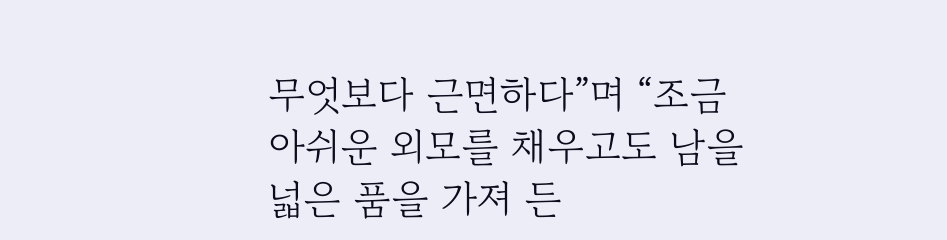무엇보다 근면하다”며 “조금 아쉬운 외모를 채우고도 남을 넓은 품을 가져 든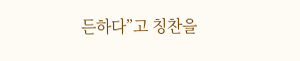든하다”고 칭찬을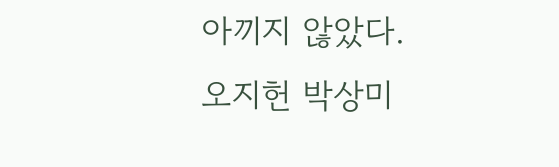아끼지 않았다.
오지헌 박상미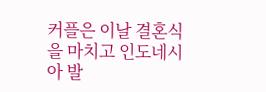커플은 이날 결혼식을 마치고 인도네시아 발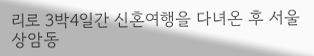리로 3박4일간 신혼여행을 다녀온 후 서울 상암동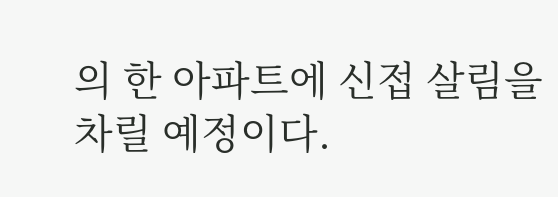의 한 아파트에 신접 살림을 차릴 예정이다.